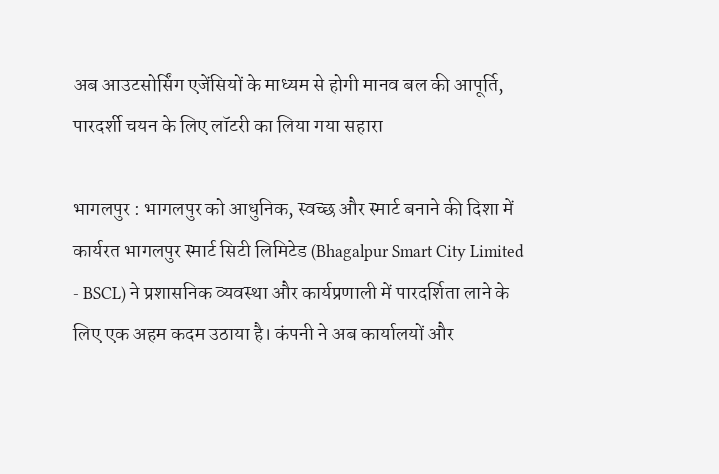अब आउटसोर्सिंग एजेंसियों के माध्यम से होगी मानव बल की आपूर्ति, पारदर्शी चयन के लिए लॉटरी का लिया गया सहारा

भागलपुर : भागलपुर को आधुनिक, स्वच्छ और स्मार्ट बनाने की दिशा में कार्यरत भागलपुर स्मार्ट सिटी लिमिटेड (Bhagalpur Smart City Limited - BSCL) ने प्रशासनिक व्यवस्था और कार्यप्रणाली में पारदर्शिता लाने के लिए एक अहम कदम उठाया है। कंपनी ने अब कार्यालयों और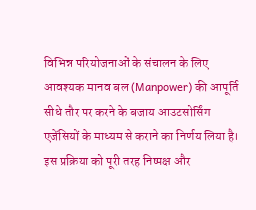विभिन्न परियोजनाओं के संचालन के लिए आवश्यक मानव बल (Manpower) की आपूर्ति सीधे तौर पर करने के बजाय आउटसोर्सिंग एजेंसियों के माध्यम से कराने का निर्णय लिया है। इस प्रक्रिया को पूरी तरह निष्पक्ष और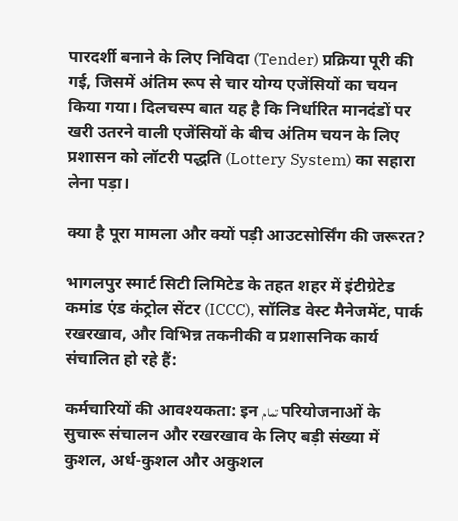पारदर्शी बनाने के लिए निविदा (Tender) प्रक्रिया पूरी की गई, जिसमें अंतिम रूप से चार योग्य एजेंसियों का चयन किया गया। दिलचस्प बात यह है कि निर्धारित मानदंडों पर खरी उतरने वाली एजेंसियों के बीच अंतिम चयन के लिए प्रशासन को लॉटरी पद्धति (Lottery System) का सहारा लेना पड़ा।

क्या है पूरा मामला और क्यों पड़ी आउटसोर्सिंग की जरूरत?

भागलपुर स्मार्ट सिटी लिमिटेड के तहत शहर में इंटीग्रेटेड कमांड एंड कंट्रोल सेंटर (ICCC), सॉलिड वेस्ट मैनेजमेंट, पार्क रखरखाव, और विभिन्न तकनीकी व प्रशासनिक कार्य संचालित हो रहे हैं:

कर्मचारियों की आवश्यकता: इन تمام परियोजनाओं के सुचारू संचालन और रखरखाव के लिए बड़ी संख्या में कुशल, अर्ध-कुशल और अकुशल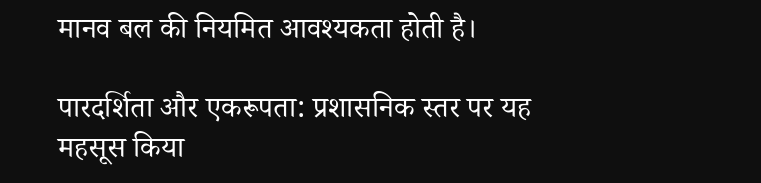मानव बल की नियमित आवश्यकता होती है।

पारदर्शिता और एकरूपता: प्रशासनिक स्तर पर यह महसूस किया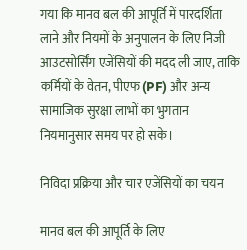गया कि मानव बल की आपूर्ति में पारदर्शिता लाने और नियमों के अनुपालन के लिए निजी आउटसोर्सिंग एजेंसियों की मदद ली जाए, ताकि कर्मियों के वेतन, पीएफ (PF) और अन्य सामाजिक सुरक्षा लाभों का भुगतान नियमानुसार समय पर हो सके।

निविदा प्रक्रिया और चार एजेंसियों का चयन

मानव बल की आपूर्ति के लिए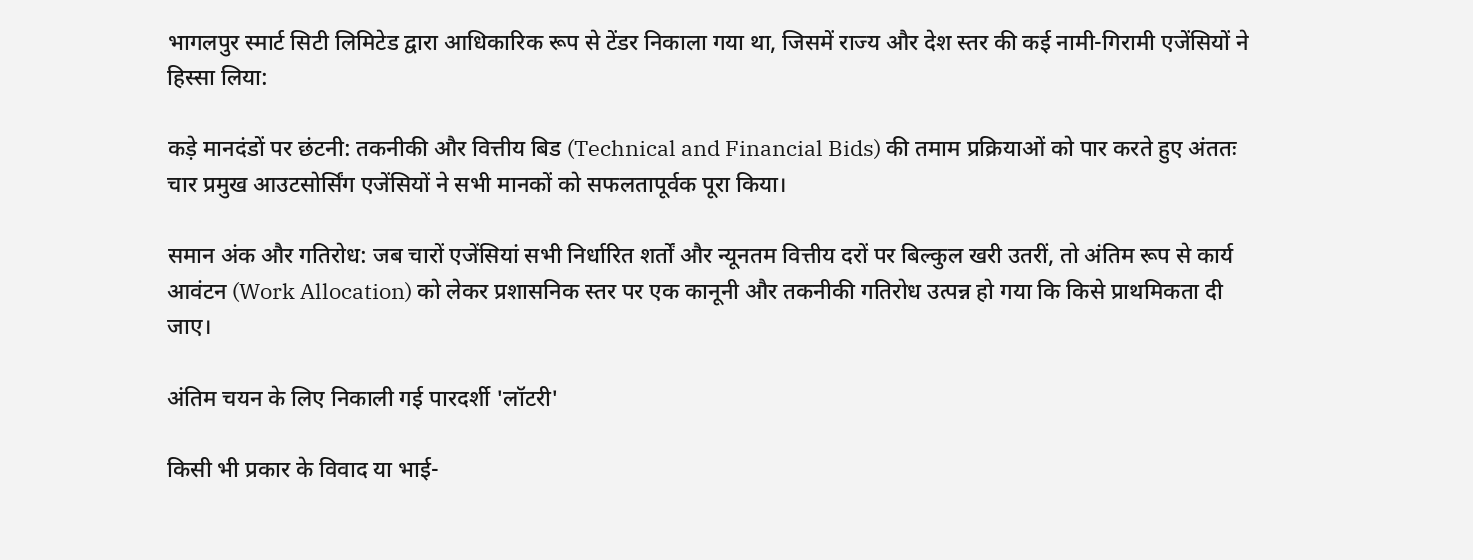भागलपुर स्मार्ट सिटी लिमिटेड द्वारा आधिकारिक रूप से टेंडर निकाला गया था, जिसमें राज्य और देश स्तर की कई नामी-गिरामी एजेंसियों ने हिस्सा लिया:

कड़े मानदंडों पर छंटनी: तकनीकी और वित्तीय बिड (Technical and Financial Bids) की तमाम प्रक्रियाओं को पार करते हुए अंततः चार प्रमुख आउटसोर्सिंग एजेंसियों ने सभी मानकों को सफलतापूर्वक पूरा किया।

समान अंक और गतिरोध: जब चारों एजेंसियां सभी निर्धारित शर्तों और न्यूनतम वित्तीय दरों पर बिल्कुल खरी उतरीं, तो अंतिम रूप से कार्य आवंटन (Work Allocation) को लेकर प्रशासनिक स्तर पर एक कानूनी और तकनीकी गतिरोध उत्पन्न हो गया कि किसे प्राथमिकता दी जाए।

अंतिम चयन के लिए निकाली गई पारदर्शी 'लॉटरी'

किसी भी प्रकार के विवाद या भाई-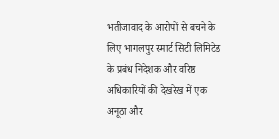भतीजावाद के आरोपों से बचने के लिए भागलपुर स्मार्ट सिटी लिमिटेड के प्रबंध निदेशक और वरिष्ठ अधिकारियों की देखरेख में एक अनूठा और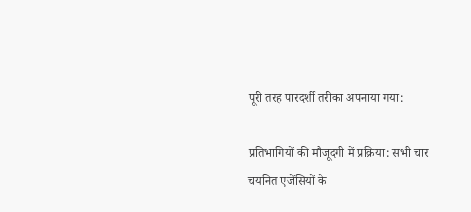पूरी तरह पारदर्शी तरीका अपनाया गया:

प्रतिभागियों की मौजूदगी में प्रक्रिया: सभी चार चयनित एजेंसियों के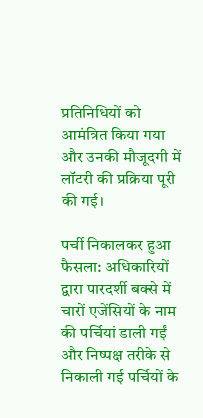प्रतिनिधियों को आमंत्रित किया गया और उनकी मौजूदगी में लॉटरी की प्रक्रिया पूरी की गई।

पर्ची निकालकर हुआ फैसला: अधिकारियों द्वारा पारदर्शी बक्से में चारों एजेंसियों के नाम की पर्चियां डाली गईं और निष्पक्ष तरीके से निकाली गई पर्चियों के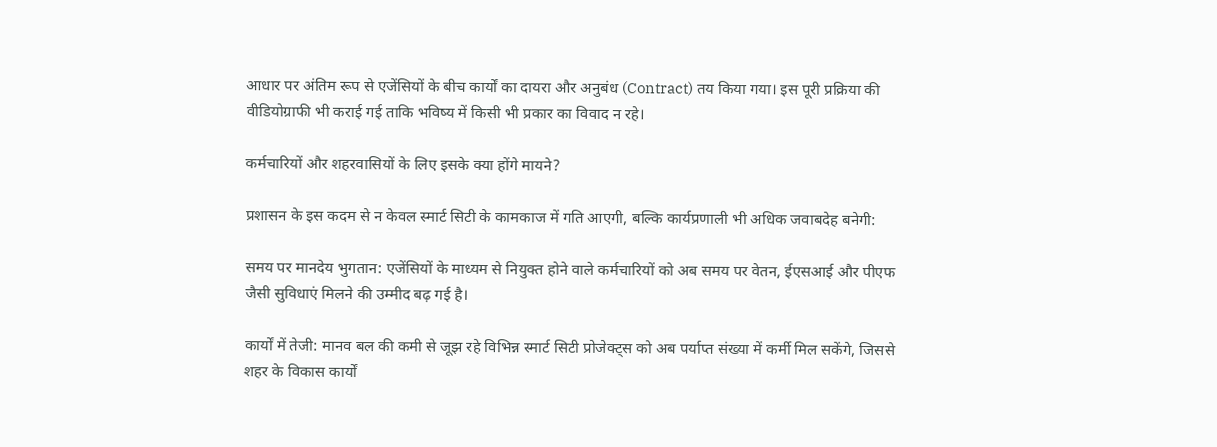आधार पर अंतिम रूप से एजेंसियों के बीच कार्यों का दायरा और अनुबंध (Contract) तय किया गया। इस पूरी प्रक्रिया की वीडियोग्राफी भी कराई गई ताकि भविष्य में किसी भी प्रकार का विवाद न रहे।

कर्मचारियों और शहरवासियों के लिए इसके क्या होंगे मायने?

प्रशासन के इस कदम से न केवल स्मार्ट सिटी के कामकाज में गति आएगी, बल्कि कार्यप्रणाली भी अधिक जवाबदेह बनेगी:

समय पर मानदेय भुगतान: एजेंसियों के माध्यम से नियुक्त होने वाले कर्मचारियों को अब समय पर वेतन, ईएसआई और पीएफ जैसी सुविधाएं मिलने की उम्मीद बढ़ गई है।

कार्यों में तेजी: मानव बल की कमी से जूझ रहे विभिन्न स्मार्ट सिटी प्रोजेक्ट्स को अब पर्याप्त संख्या में कर्मी मिल सकेंगे, जिससे शहर के विकास कार्यों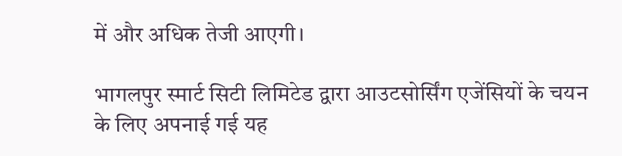में और अधिक तेजी आएगी।

भागलपुर स्मार्ट सिटी लिमिटेड द्वारा आउटसोर्सिंग एजेंसियों के चयन के लिए अपनाई गई यह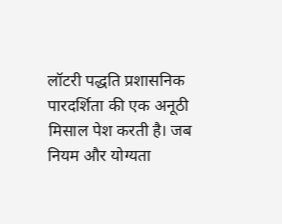लॉटरी पद्धति प्रशासनिक पारदर्शिता की एक अनूठी मिसाल पेश करती है। जब नियम और योग्यता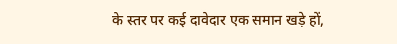के स्तर पर कई दावेदार एक समान खड़े हों,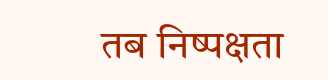तब निष्पक्षता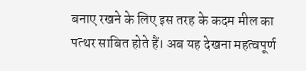बनाए रखने के लिए इस तरह के कदम मील का पत्थर साबित होते हैं। अब यह देखना महत्वपूर्ण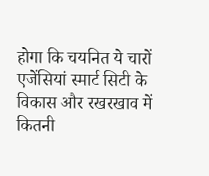होगा कि चयनित ये चारों एजेंसियां स्मार्ट सिटी के विकास और रखरखाव में कितनी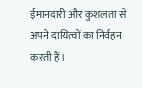ईमानदारी और कुशलता से अपने दायित्वों का निर्वहन करती हैं।